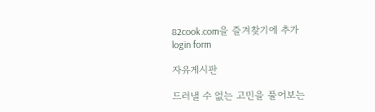82cook.com을 즐겨찾기에 추가
login form

자유게시판

드러낼 수 없는 고민을 풀어보는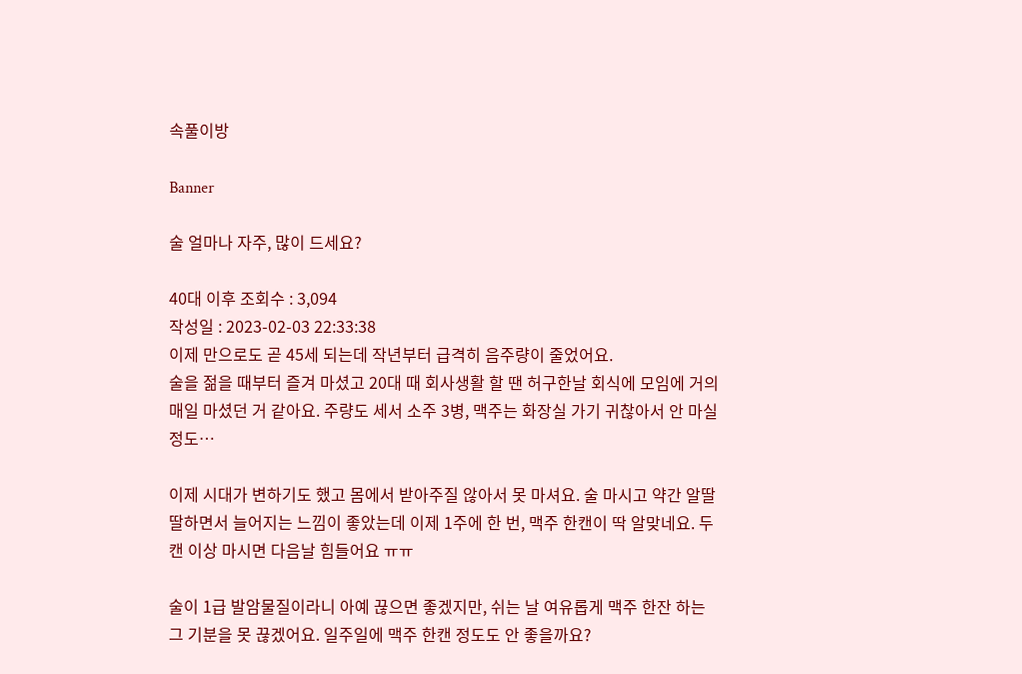속풀이방

Banner

술 얼마나 자주, 많이 드세요?

40대 이후 조회수 : 3,094
작성일 : 2023-02-03 22:33:38
이제 만으로도 곧 45세 되는데 작년부터 급격히 음주량이 줄었어요.
술을 젊을 때부터 즐겨 마셨고 20대 때 회사생활 할 땐 허구한날 회식에 모임에 거의 매일 마셨던 거 같아요. 주량도 세서 소주 3병, 맥주는 화장실 가기 귀찮아서 안 마실 정도…

이제 시대가 변하기도 했고 몸에서 받아주질 않아서 못 마셔요. 술 마시고 약간 알딸딸하면서 늘어지는 느낌이 좋았는데 이제 1주에 한 번, 맥주 한캔이 딱 알맞네요. 두 캔 이상 마시면 다음날 힘들어요 ㅠㅠ

술이 1급 발암물질이라니 아예 끊으면 좋겠지만, 쉬는 날 여유롭게 맥주 한잔 하는 그 기분을 못 끊겠어요. 일주일에 맥주 한캔 정도도 안 좋을까요?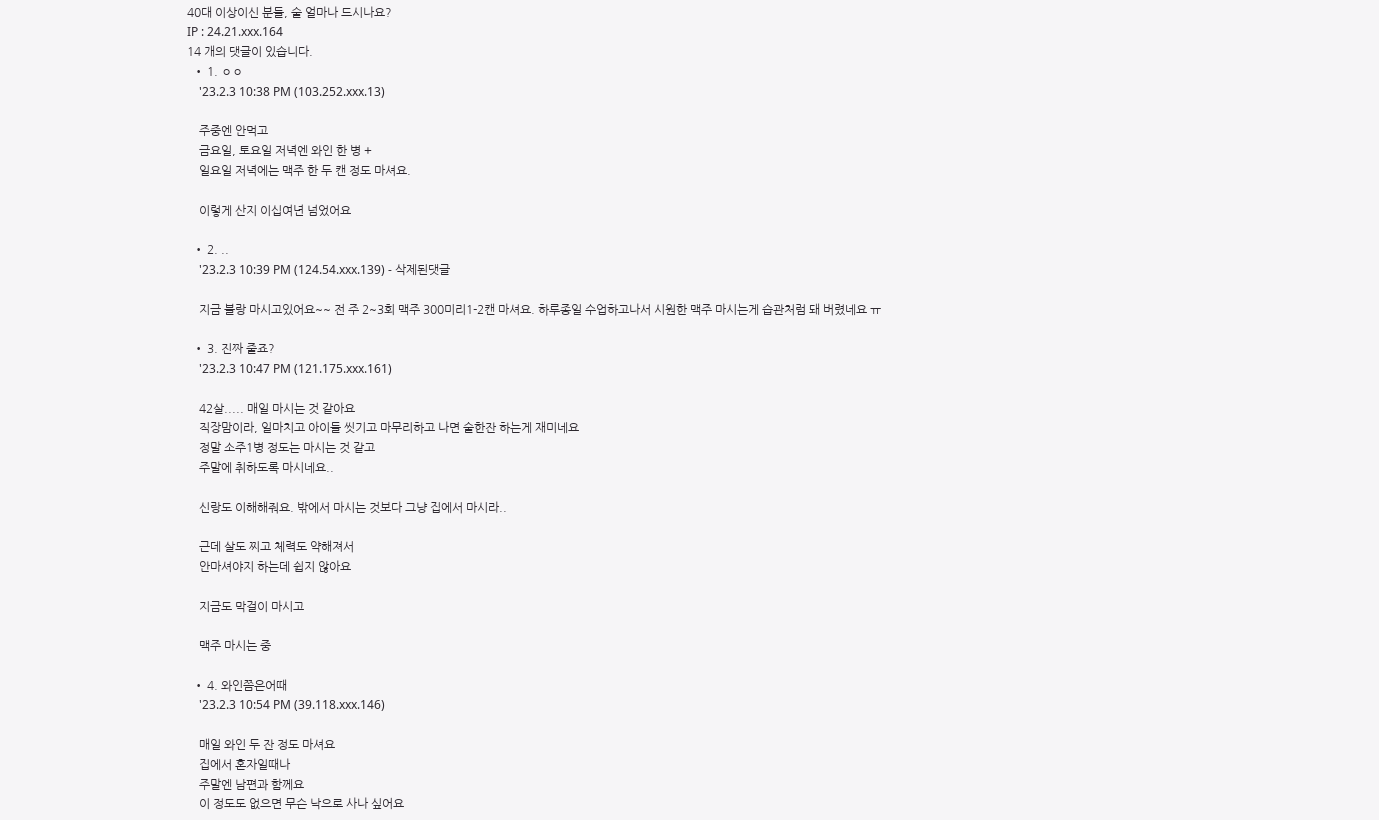40대 이상이신 분들, 술 얼마나 드시나요?
IP : 24.21.xxx.164
14 개의 댓글이 있습니다.
  • 1. ㅇㅇ
    '23.2.3 10:38 PM (103.252.xxx.13)

    주중엔 안먹고
    금요일, 토요일 저녁엔 와인 한 병 +
    일요일 저녁에는 맥주 한 두 캔 정도 마셔요.

    이렇게 산지 이십여년 넘었어요

  • 2. ..
    '23.2.3 10:39 PM (124.54.xxx.139) - 삭제된댓글

    지금 블랑 마시고있어요~~ 전 주 2~3회 맥주 300미리1-2캔 마셔요. 하루종일 수업하고나서 시원한 맥주 마시는게 습관처럼 돼 버렸네요 ㅠ

  • 3. 진짜 줄죠?
    '23.2.3 10:47 PM (121.175.xxx.161)

    42살..... 매일 마시는 것 같아요
    직장맘이라, 일마치고 아이들 씻기고 마무리하고 나면 술한잔 하는게 재미네요
    정말 소주1병 정도는 마시는 것 같고
    주말에 취하도록 마시네요..

    신랑도 이해해줘요. 밖에서 마시는 것보다 그냥 집에서 마시라..

    근데 살도 찌고 체력도 약해져서
    안마셔야지 하는데 쉽지 않아요

    지금도 막걸이 마시고

    맥주 마시는 중

  • 4. 와인쯤은어때
    '23.2.3 10:54 PM (39.118.xxx.146)

    매일 와인 두 잔 정도 마셔요
    집에서 혼자일때나
    주말엔 남편과 함께요
    이 정도도 없으면 무슨 낙으로 사나 싶어요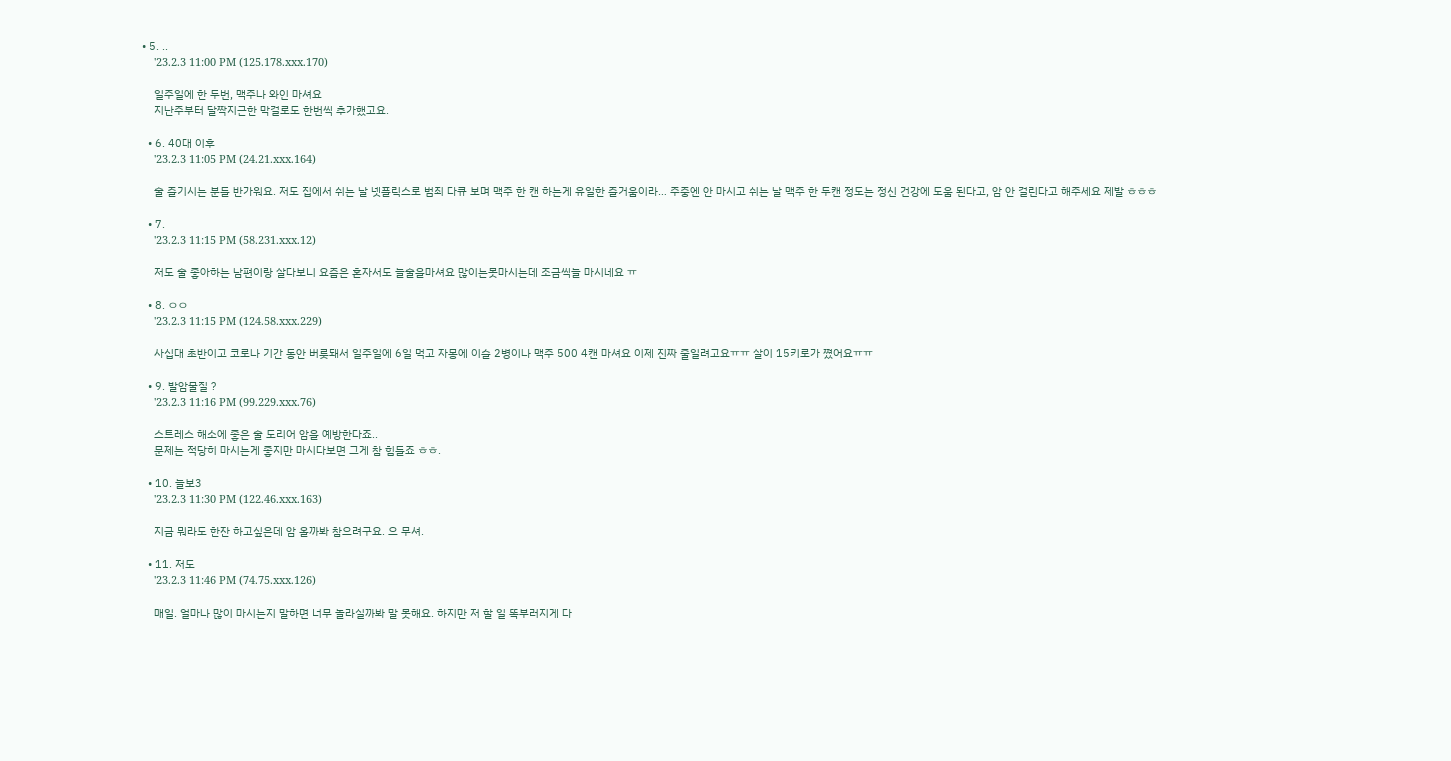• 5. ..
    '23.2.3 11:00 PM (125.178.xxx.170)

    일주일에 한 두번, 맥주나 와인 마셔요
    지난주부터 달짝지근한 막걸로도 한번씩 추가했고요.

  • 6. 40대 이후
    '23.2.3 11:05 PM (24.21.xxx.164)

    술 즐기시는 분들 반가워요. 저도 집에서 쉬는 날 넷플릭스로 범죄 다큐 보며 맥주 한 캔 하는게 유일한 즐거움이라… 주중엔 안 마시고 쉬는 날 맥주 한 두캔 정도는 정신 건강에 도움 된다고, 암 안 걸린다고 해주세요 제발 ㅎㅎㅎ

  • 7.
    '23.2.3 11:15 PM (58.231.xxx.12)

    저도 술 좋아하는 남편이랑 살다보니 요즘은 혼자서도 늘술을마셔요 많이는못마시는데 조금씩늘 마시네요 ㅠ

  • 8. ㅇㅇ
    '23.2.3 11:15 PM (124.58.xxx.229)

    사십대 초반이고 코로나 기간 동안 버릇돼서 일주일에 6일 먹고 자몽에 이슬 2병이나 맥주 500 4캔 마셔요 이제 진짜 줄일려고요ㅠㅠ 살이 15키로가 쪘어요ㅠㅠ

  • 9. 발암물질 ?
    '23.2.3 11:16 PM (99.229.xxx.76)

    스트레스 해소에 좋은 술 도리어 암을 예방한다죠..
    문제는 적당히 마시는게 좋지만 마시다보면 그게 참 힘들죠 ㅎㅎ.

  • 10. 늘보3
    '23.2.3 11:30 PM (122.46.xxx.163)

    지금 뭐라도 한잔 하고싶은데 암 올까봐 참으려구요. 으 무셔.

  • 11. 저도
    '23.2.3 11:46 PM (74.75.xxx.126)

    매일. 얼마나 많이 마시는지 말하면 너무 놀라실까봐 말 못해요. 하지만 저 할 일 똑부러지게 다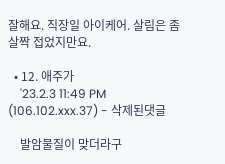잘해요. 직장일 아이케어. 살림은 좀 살짝 접었지만요.

  • 12. 애주가
    '23.2.3 11:49 PM (106.102.xxx.37) - 삭제된댓글

    발암물질이 맞더라구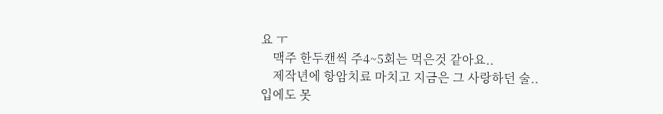요 ㅜ
    맥주 한두캔씩 주4~5회는 먹은것 같아요..
    제작년에 항암치료 마치고 지금은 그 사랑하던 술..입에도 못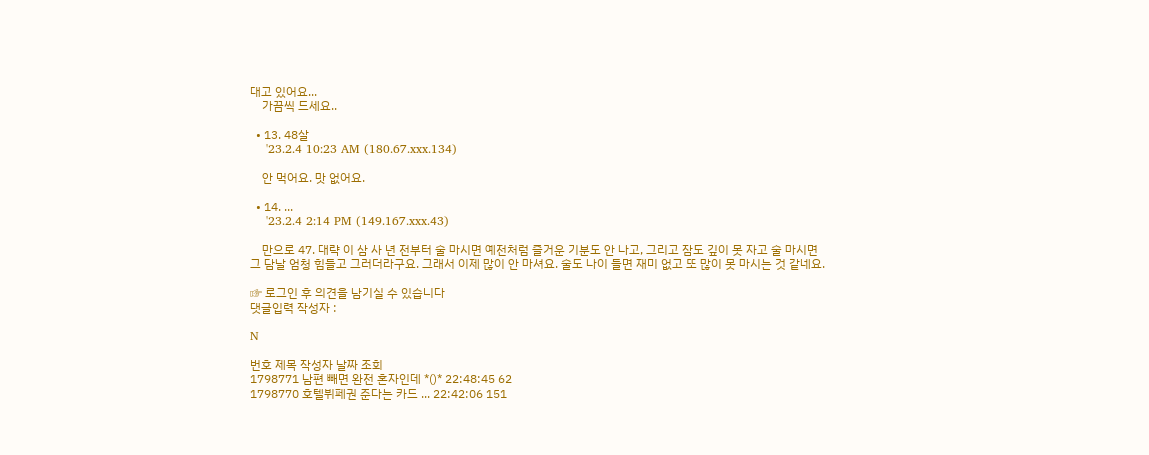대고 있어요...
    가끔씩 드세요..

  • 13. 48살
    '23.2.4 10:23 AM (180.67.xxx.134)

    안 먹어요. 맛 없어요.

  • 14. ...
    '23.2.4 2:14 PM (149.167.xxx.43)

    만으로 47. 대략 이 삼 사 년 전부터 술 마시면 예전처럼 즐거운 기분도 안 나고, 그리고 잠도 깊이 못 자고 술 마시면 그 담날 엄청 힘들고 그러더라구요. 그래서 이제 많이 안 마셔요. 술도 나이 들면 재미 없고 또 많이 못 마시는 것 같네요.

☞ 로그인 후 의견을 남기실 수 있습니다
댓글입력 작성자 :

N

번호 제목 작성자 날짜 조회
1798771 남편 빼면 완전 혼자인데 *()* 22:48:45 62
1798770 호텔뷔페권 준다는 카드 ... 22:42:06 151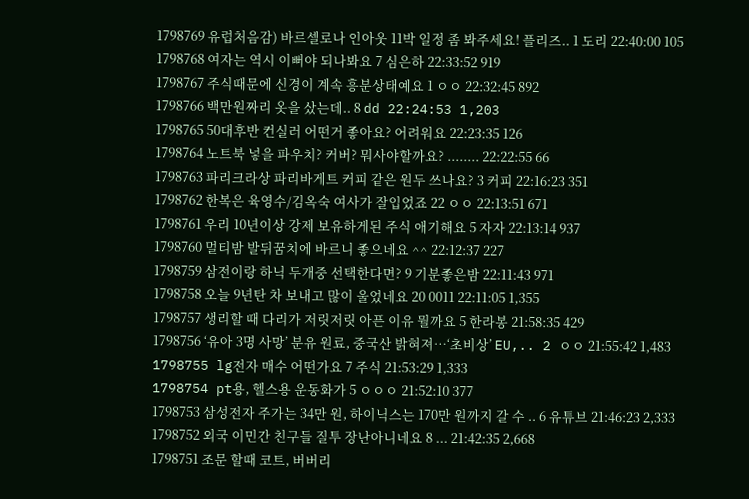1798769 유럽처음감) 바르셀로나 인아웃 11박 일정 좀 봐주세요! 플리즈.. 1 도리 22:40:00 105
1798768 여자는 역시 이뻐야 되나봐요 7 심은하 22:33:52 919
1798767 주식때문에 신경이 계속 흥분상태예요 1 ㅇㅇ 22:32:45 892
1798766 백만원짜리 옷을 샀는데.. 8 dd 22:24:53 1,203
1798765 50대후반 컨실러 어떤거 좋아요? 어려워요 22:23:35 126
1798764 노트북 넣을 파우치? 커버? 뭐사야할까요? ........ 22:22:55 66
1798763 파리크라상 파리바게트 커피 같은 원두 쓰나요? 3 커피 22:16:23 351
1798762 한복은 육영수/김옥숙 여사가 잘입었죠 22 ㅇㅇ 22:13:51 671
1798761 우리 10년이상 강제 보유하게된 주식 애기해요 5 자자 22:13:14 937
1798760 멀티밤 발뒤꿈치에 바르니 좋으네요 ^^ 22:12:37 227
1798759 삼전이랑 하닉 두개중 선택한다면? 9 기분좋은밤 22:11:43 971
1798758 오늘 9년탄 차 보내고 많이 울었네요 20 0011 22:11:05 1,355
1798757 생리할 때 다리가 저릿저릿 아픈 이유 뭘까요 5 한라봉 21:58:35 429
1798756 ‘유아 3명 사망’ 분유 원료, 중국산 밝혀져…‘초비상’ EU,.. 2 ㅇㅇ 21:55:42 1,483
1798755 lg전자 매수 어떤가요 7 주식 21:53:29 1,333
1798754 pt용, 헬스용 운동화가 5 ㅇㅇㅇ 21:52:10 377
1798753 삼성전자 주가는 34만 원, 하이닉스는 170만 원까지 갈 수 .. 6 유튜브 21:46:23 2,333
1798752 외국 이민간 친구들 질투 장난아니네요 8 ... 21:42:35 2,668
1798751 조문 할때 코트, 버버리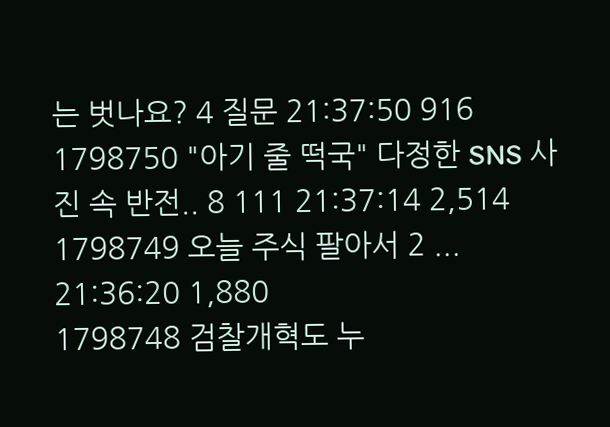는 벗나요? 4 질문 21:37:50 916
1798750 "아기 줄 떡국" 다정한 SNS 사진 속 반전.. 8 111 21:37:14 2,514
1798749 오늘 주식 팔아서 2 ... 21:36:20 1,880
1798748 검찰개혁도 누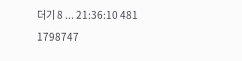더기 8 ... 21:36:10 481
1798747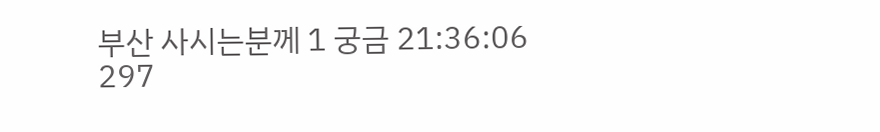부산 사시는분께 1 궁금 21:36:06 297